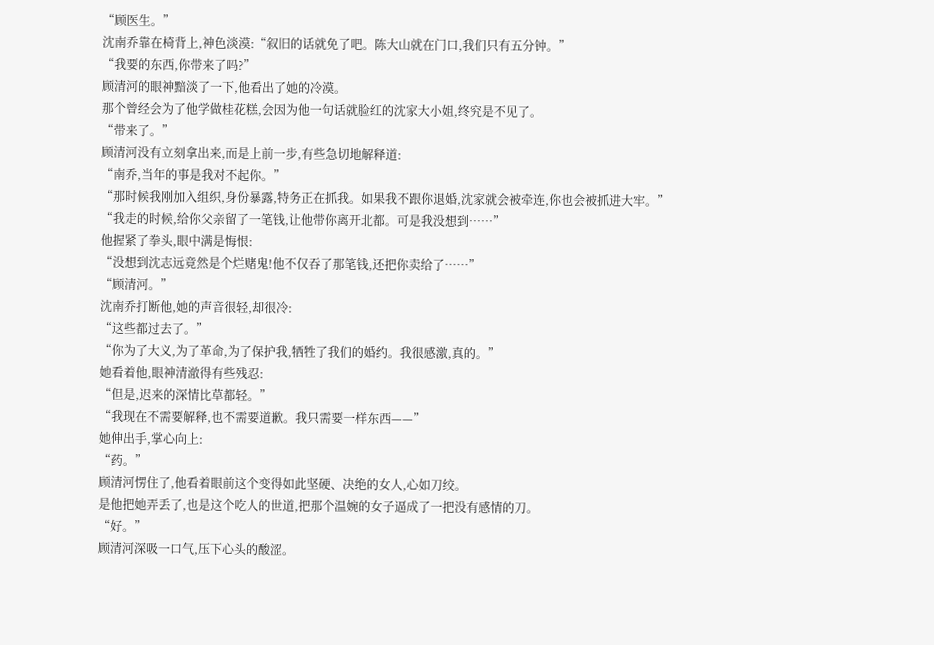“顾医生。”
沈南乔靠在椅背上,神色淡漠:“叙旧的话就免了吧。陈大山就在门口,我们只有五分钟。”
“我要的东西,你带来了吗?”
顾清河的眼神黯淡了一下,他看出了她的冷漠。
那个曾经会为了他学做桂花糕,会因为他一句话就脸红的沈家大小姐,终究是不见了。
“带来了。”
顾清河没有立刻拿出来,而是上前一步,有些急切地解释道:
“南乔,当年的事是我对不起你。”
“那时候我刚加入组织,身份暴露,特务正在抓我。如果我不跟你退婚,沈家就会被牵连,你也会被抓进大牢。”
“我走的时候,给你父亲留了一笔钱,让他带你离开北都。可是我没想到……”
他握紧了拳头,眼中满是悔恨:
“没想到沈志远竟然是个烂赌鬼!他不仅吞了那笔钱,还把你卖给了……”
“顾清河。”
沈南乔打断他,她的声音很轻,却很冷:
“这些都过去了。”
“你为了大义,为了革命,为了保护我,牺牲了我们的婚约。我很感激,真的。”
她看着他,眼神清澈得有些残忍:
“但是,迟来的深情比草都轻。”
“我现在不需要解释,也不需要道歉。我只需要一样东西——”
她伸出手,掌心向上:
“药。”
顾清河愣住了,他看着眼前这个变得如此坚硬、决绝的女人,心如刀绞。
是他把她弄丢了,也是这个吃人的世道,把那个温婉的女子逼成了一把没有感情的刀。
“好。”
顾清河深吸一口气,压下心头的酸涩。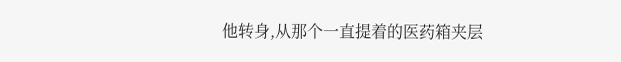他转身,从那个一直提着的医药箱夹层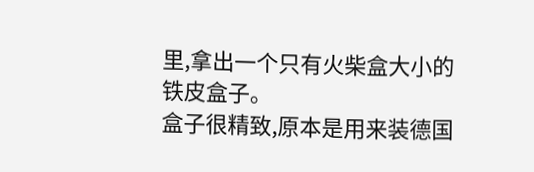里,拿出一个只有火柴盒大小的铁皮盒子。
盒子很精致,原本是用来装德国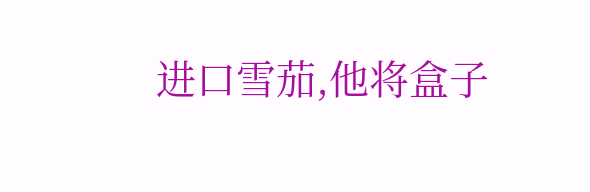进口雪茄,他将盒子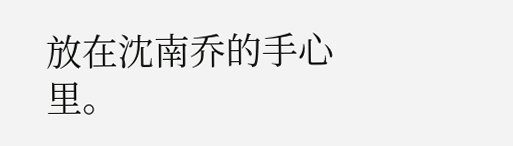放在沈南乔的手心里。